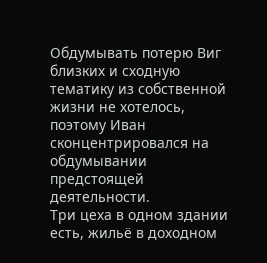Обдумывать потерю Виг близких и сходную тематику из собственной жизни не хотелось, поэтому Иван сконцентрировался на обдумывании предстоящей деятельности.
Три цеха в одном здании есть, жильё в доходном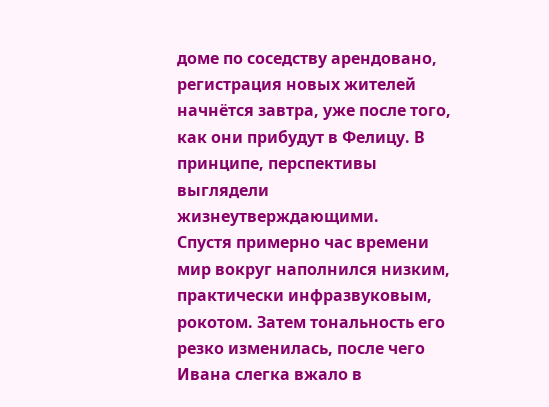доме по соседству арендовано, регистрация новых жителей начнётся завтра, уже после того, как они прибудут в Фелицу. В принципе, перспективы выглядели жизнеутверждающими.
Спустя примерно час времени мир вокруг наполнился низким, практически инфразвуковым, рокотом. Затем тональность его резко изменилась, после чего Ивана слегка вжало в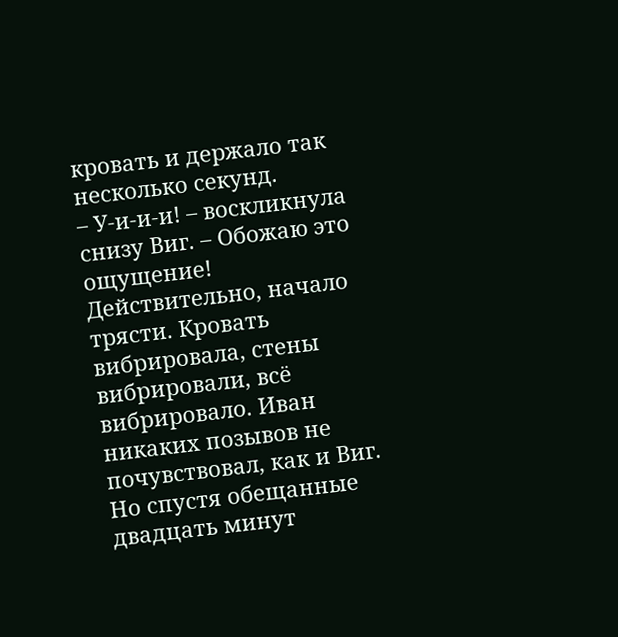кровать и держало так несколько секунд.
– У-и-и-и! – воскликнула снизу Виг. – Обожаю это ощущение!
Действительно, начало трясти. Кровать вибрировала, стены вибрировали, всё вибрировало. Иван никаких позывов не почувствовал, как и Виг. Но спустя обещанные двадцать минут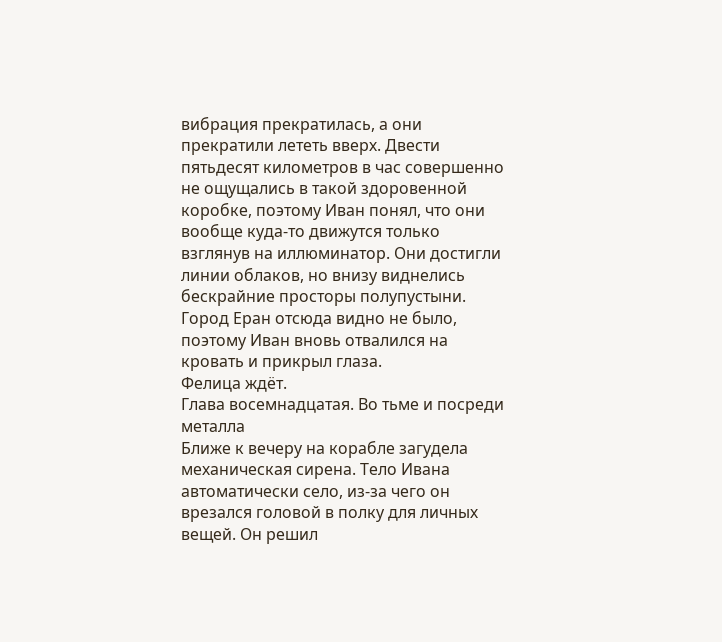вибрация прекратилась, а они прекратили лететь вверх. Двести пятьдесят километров в час совершенно не ощущались в такой здоровенной коробке, поэтому Иван понял, что они вообще куда-то движутся только взглянув на иллюминатор. Они достигли линии облаков, но внизу виднелись бескрайние просторы полупустыни. Город Еран отсюда видно не было, поэтому Иван вновь отвалился на кровать и прикрыл глаза.
Фелица ждёт.
Глава восемнадцатая. Во тьме и посреди металла
Ближе к вечеру на корабле загудела механическая сирена. Тело Ивана автоматически село, из-за чего он врезался головой в полку для личных вещей. Он решил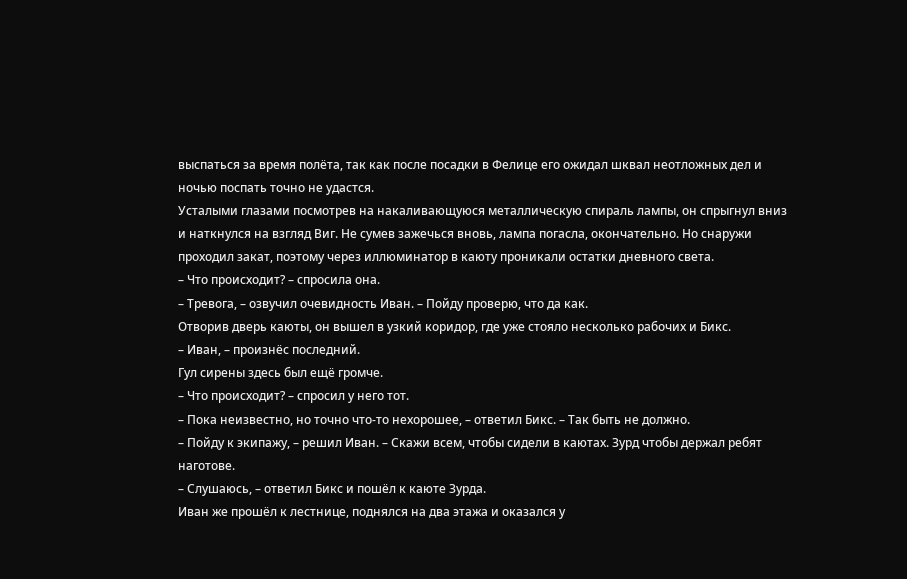выспаться за время полёта, так как после посадки в Фелице его ожидал шквал неотложных дел и ночью поспать точно не удастся.
Усталыми глазами посмотрев на накаливающуюся металлическую спираль лампы, он спрыгнул вниз и наткнулся на взгляд Виг. Не сумев зажечься вновь, лампа погасла, окончательно. Но снаружи проходил закат, поэтому через иллюминатор в каюту проникали остатки дневного света.
– Что происходит? – спросила она.
– Тревога, – озвучил очевидность Иван. – Пойду проверю, что да как.
Отворив дверь каюты, он вышел в узкий коридор, где уже стояло несколько рабочих и Бикс.
– Иван, – произнёс последний.
Гул сирены здесь был ещё громче.
– Что происходит? – спросил у него тот.
– Пока неизвестно, но точно что-то нехорошее, – ответил Бикс. – Так быть не должно.
– Пойду к экипажу, – решил Иван. – Скажи всем, чтобы сидели в каютах. Зурд чтобы держал ребят наготове.
– Слушаюсь, – ответил Бикс и пошёл к каюте Зурда.
Иван же прошёл к лестнице, поднялся на два этажа и оказался у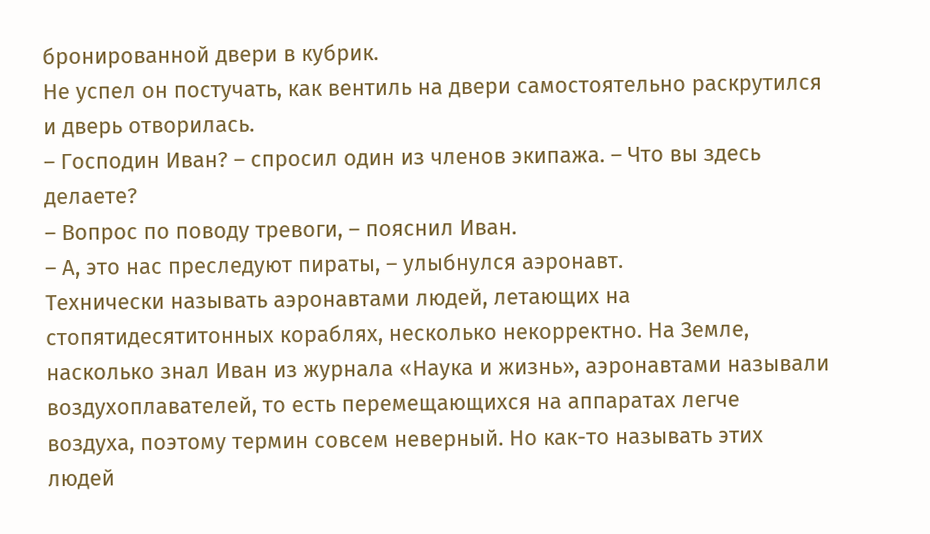бронированной двери в кубрик.
Не успел он постучать, как вентиль на двери самостоятельно раскрутился и дверь отворилась.
– Господин Иван? – спросил один из членов экипажа. – Что вы здесь делаете?
– Вопрос по поводу тревоги, – пояснил Иван.
– А, это нас преследуют пираты, – улыбнулся аэронавт.
Технически называть аэронавтами людей, летающих на стопятидесятитонных кораблях, несколько некорректно. На Земле, насколько знал Иван из журнала «Наука и жизнь», аэронавтами называли воздухоплавателей, то есть перемещающихся на аппаратах легче воздуха, поэтому термин совсем неверный. Но как-то называть этих людей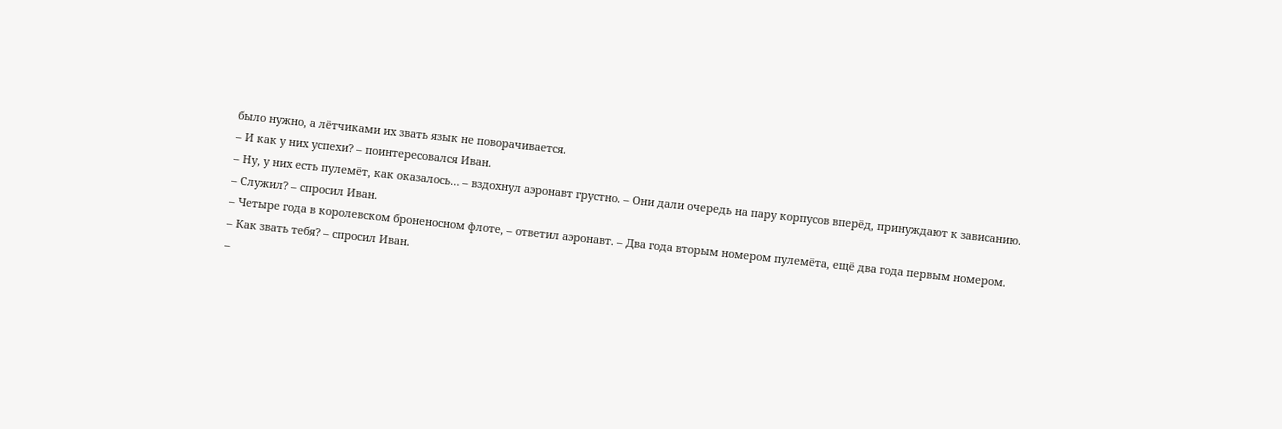было нужно, а лётчиками их звать язык не поворачивается.
– И как у них успехи? – поинтересовался Иван.
– Ну, у них есть пулемёт, как оказалось… – вздохнул аэронавт грустно. – Они дали очередь на пару корпусов вперёд, принуждают к зависанию.
– Служил? – спросил Иван.
– Четыре года в королевском броненосном флоте, – ответил аэронавт. – Два года вторым номером пулемёта, ещё два года первым номером.
– Как звать тебя? – спросил Иван.
–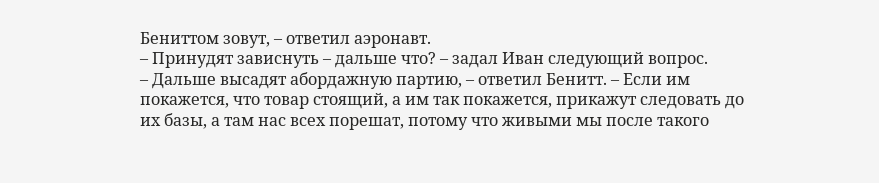Бениттом зовут, – ответил аэронавт.
– Принудят зависнуть – дальше что? – задал Иван следующий вопрос.
– Дальше высадят абордажную партию, – ответил Бенитт. – Если им покажется, что товар стоящий, а им так покажется, прикажут следовать до их базы, а там нас всех порешат, потому что живыми мы после такого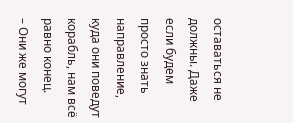оставаться не должны. Даже если будем просто знать направление, куда они поведут корабль, нам всё равно конец.
– Они же могут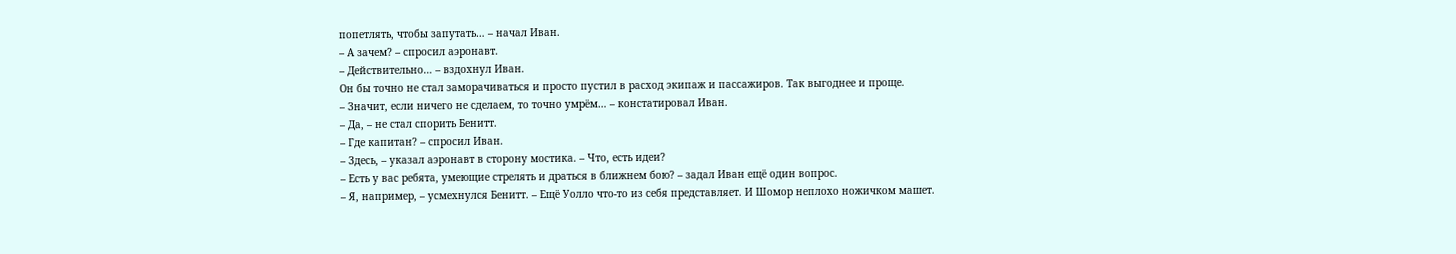попетлять, чтобы запутать… – начал Иван.
– А зачем? – спросил аэронавт.
– Действительно… – вздохнул Иван.
Он бы точно не стал заморачиваться и просто пустил в расход экипаж и пассажиров. Так выгоднее и проще.
– Значит, если ничего не сделаем, то точно умрём… – констатировал Иван.
– Да, – не стал спорить Бенитт.
– Где капитан? – спросил Иван.
– Здесь, – указал аэронавт в сторону мостика. – Что, есть идеи?
– Есть у вас ребята, умеющие стрелять и драться в ближнем бою? – задал Иван ещё один вопрос.
– Я, например, – усмехнулся Бенитт. – Ещё Уолло что-то из себя представляет. И Шомор неплохо ножичком машет.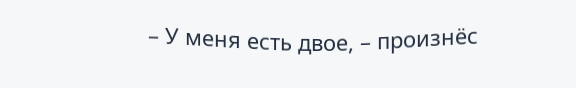– У меня есть двое, – произнёс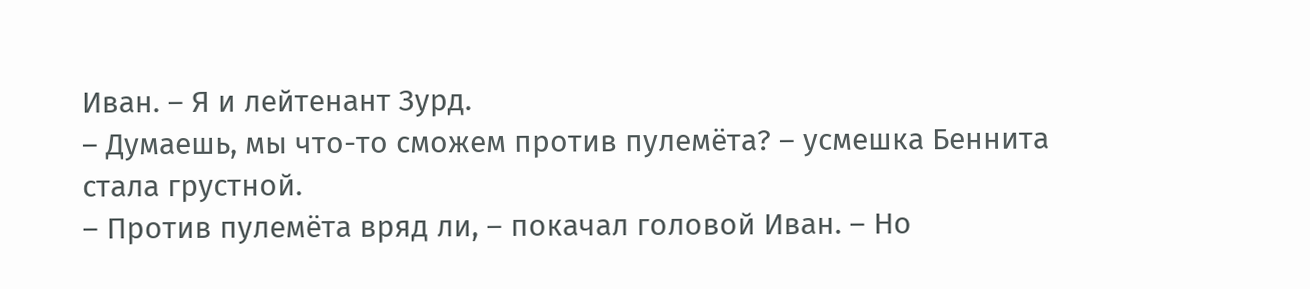Иван. – Я и лейтенант Зурд.
– Думаешь, мы что-то сможем против пулемёта? – усмешка Беннита стала грустной.
– Против пулемёта вряд ли, – покачал головой Иван. – Но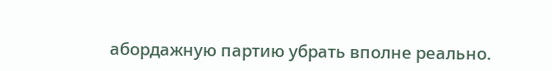абордажную партию убрать вполне реально.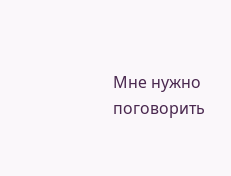Мне нужно поговорить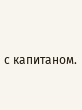с капитаном.